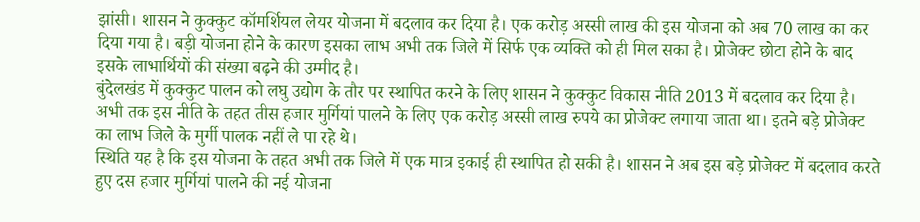झांसी। शासन ने कुक्कुट कॉमर्शियल लेयर योजना में बदलाव कर दिया है। एक करोड़ अस्सी लाख की इस योजना को अब 70 लाख का कर दिया गया है। बड़ी योजना होने के कारण इसका लाभ अभी तक जिले में सिर्फ एक व्यक्ति को ही मिल सका है। प्रोजेक्ट छोटा होने के बाद इसके लाभार्थियों की संख्या बढ़ने की उम्मीद है।
बुंदेलखंड में कुक्कुट पालन को लघु उद्योग के तौर पर स्थापित करने के लिए शासन ने कुक्कुट विकास नीति 2013 में बदलाव कर दिया है। अभी तक इस नीति के तहत तीस हजार मुर्गियां पालने के लिए एक करोड़ अस्सी लाख रुपये का प्रोजेक्ट लगाया जाता था। इतने बड़े प्रोजेक्ट का लाभ जिले के मुर्गी पालक नहीं ले पा रहे थे।
स्थिति यह है कि इस योजना के तहत अभी तक जिले में एक मात्र इकाई ही स्थापित हो सकी है। शासन ने अब इस बड़े प्रोजेक्ट में बदलाव करते हुए दस हजार मुर्गियां पालने की नई योजना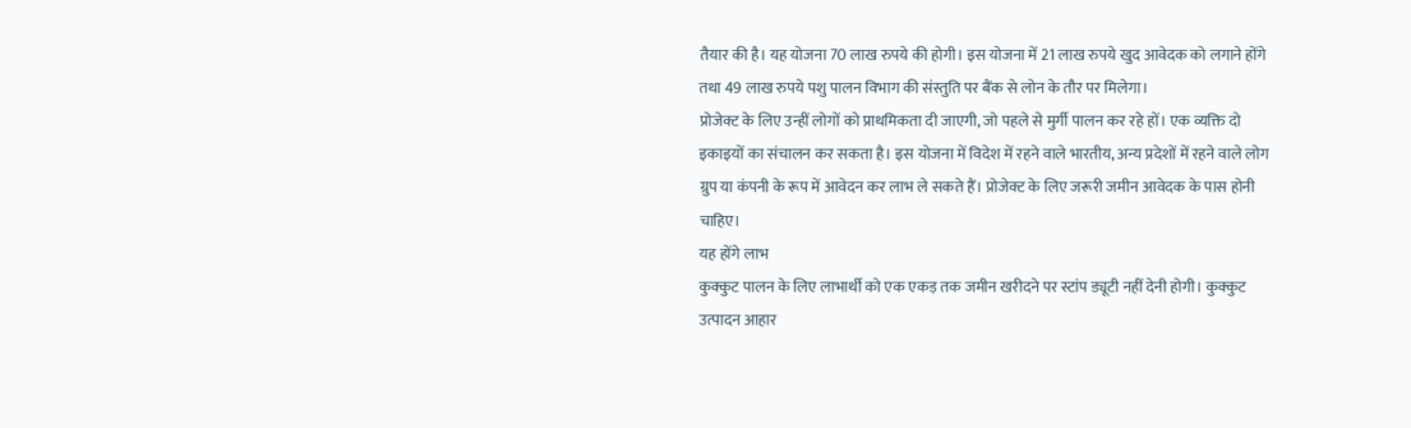तैयार की है। यह योजना 70 लाख रुपये की होगी। इस योजना में 21 लाख रुपये खुद आवेदक को लगाने होंगे तथा 49 लाख रुपये पशु पालन विभाग की संस्तुति पर बैंक से लोन के तौर पर मिलेगा।
प्रोजेक्ट के लिए उन्हीं लोगों को प्राथमिकता दी जाएगी, जो पहले से मुर्गी पालन कर रहे हों। एक व्यक्ति दो इकाइयों का संचालन कर सकता है। इस योजना में विदेश में रहने वाले भारतीय, अन्य प्रदेशों में रहने वाले लोग ग्रुप या कंपनी के रूप में आवेदन कर लाभ ले सकते हैं। प्रोजेक्ट के लिए जरूरी जमीन आवेदक के पास होनी चाहिए।
यह होंगे लाभ
कुक्कुट पालन के लिए लाभार्थी को एक एकड़ तक जमीन खरीदने पर स्टांप ड्यूटी नहीं देनी होगी। कुक्कुट उत्पादन आहार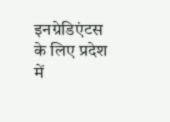इनग्रेडिएंटस के लिए प्रदेश में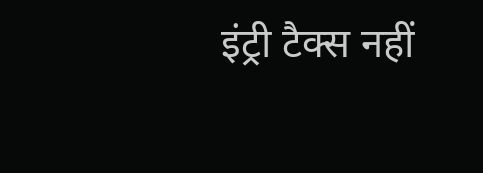इंट्री टैक्स नहीं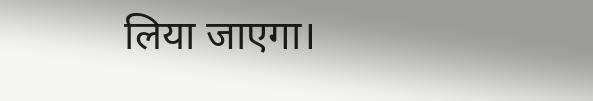लिया जाएगा।